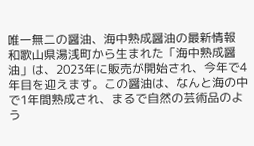唯一無二の醤油、海中熟成醤油の最新情報
和歌山県湯浅町から生まれた「海中熟成醤油」は、2023年に販売が開始され、今年で4年目を迎えます。この醤油は、なんと海の中で1年間熟成され、まるで自然の芸術品のよう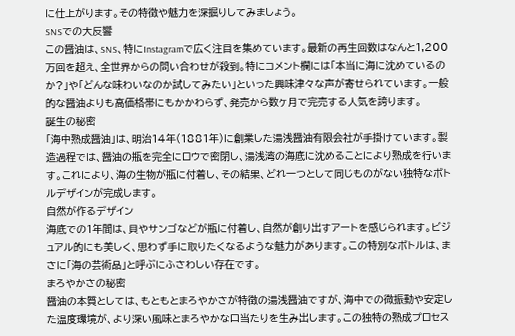に仕上がります。その特徴や魅力を深掘りしてみましょう。
SNSでの大反響
この醤油は、SNS、特にInstagramで広く注目を集めています。最新の再生回数はなんと1,200万回を超え、全世界からの問い合わせが殺到。特にコメント欄には「本当に海に沈めているのか?」や「どんな味わいなのか試してみたい」といった興味津々な声が寄せられています。一般的な醤油よりも高価格帯にもかかわらず、発売から数ヶ月で完売する人気を誇ります。
誕生の秘密
「海中熟成醤油」は、明治14年(1881年)に創業した湯浅醤油有限会社が手掛けています。製造過程では、醤油の瓶を完全にロウで密閉し、湯浅湾の海底に沈めることにより熟成を行います。これにより、海の生物が瓶に付着し、その結果、どれ一つとして同じものがない独特なボトルデザインが完成します。
自然が作るデザイン
海底での1年間は、貝やサンゴなどが瓶に付着し、自然が創り出すアートを感じられます。ビジュアル的にも美しく、思わず手に取りたくなるような魅力があります。この特別なボトルは、まさに「海の芸術品」と呼ぶにふさわしい存在です。
まろやかさの秘密
醤油の本質としては、もともとまろやかさが特徴の湯浅醤油ですが、海中での微振動や安定した温度環境が、より深い風味とまろやかな口当たりを生み出します。この独特の熟成プロセス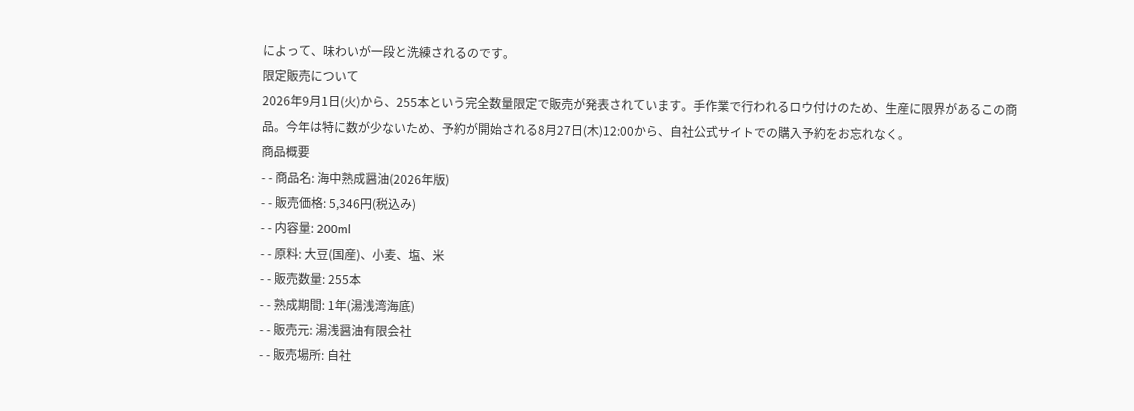によって、味わいが一段と洗練されるのです。
限定販売について
2026年9月1日(火)から、255本という完全数量限定で販売が発表されています。手作業で行われるロウ付けのため、生産に限界があるこの商品。今年は特に数が少ないため、予約が開始される8月27日(木)12:00から、自社公式サイトでの購入予約をお忘れなく。
商品概要
- - 商品名: 海中熟成醤油(2026年版)
- - 販売価格: 5,346円(税込み)
- - 内容量: 200ml
- - 原料: 大豆(国産)、小麦、塩、米
- - 販売数量: 255本
- - 熟成期間: 1年(湯浅湾海底)
- - 販売元: 湯浅醤油有限会社
- - 販売場所: 自社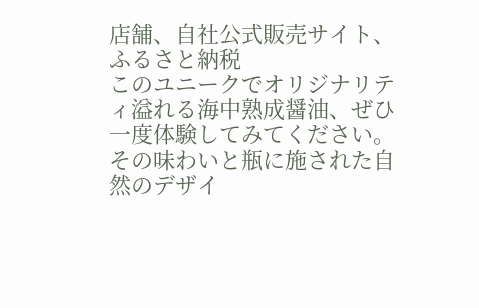店舗、自社公式販売サイト、ふるさと納税
このユニークでオリジナリティ溢れる海中熟成醤油、ぜひ一度体験してみてください。その味わいと瓶に施された自然のデザイ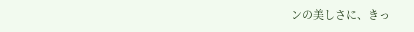ンの美しさに、きっ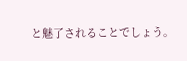と魅了されることでしょう。